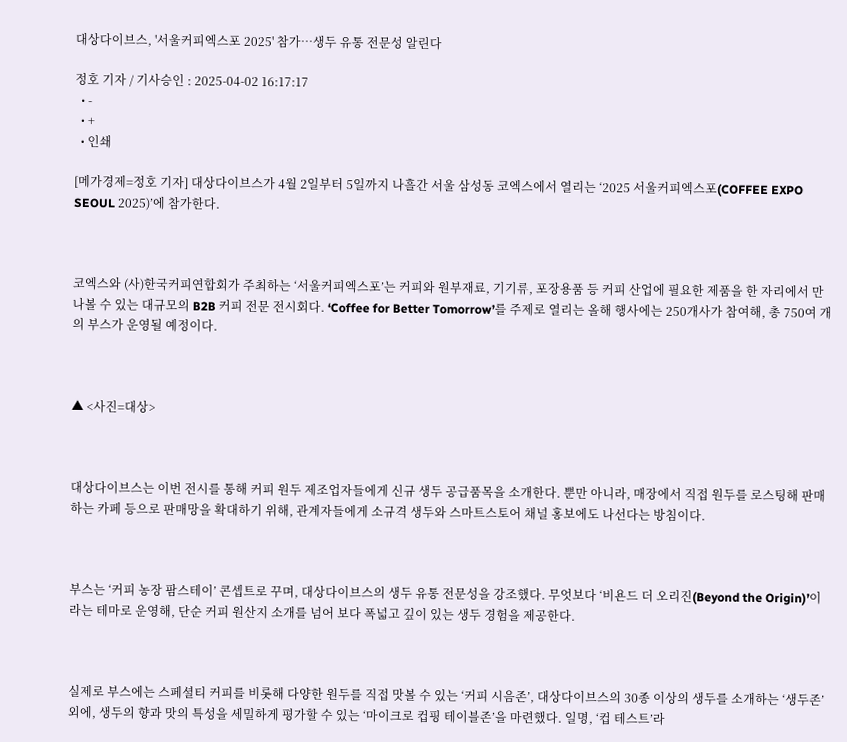대상다이브스, '서울커피엑스포 2025' 참가…생두 유통 전문성 알린다

정호 기자 / 기사승인 : 2025-04-02 16:17:17
  • -
  • +
  • 인쇄

[메가경제=정호 기자] 대상다이브스가 4월 2일부터 5일까지 나흘간 서울 삼성동 코엑스에서 열리는 ‘2025 서울커피엑스포(COFFEE EXPO SEOUL 2025)’에 참가한다.



코엑스와 (사)한국커피연합회가 주최하는 ‘서울커피엑스포’는 커피와 원부재료, 기기류, 포장용품 등 커피 산업에 필요한 제품을 한 자리에서 만나볼 수 있는 대규모의 B2B 커피 전문 전시회다. ‘Coffee for Better Tomorrow’를 주제로 열리는 올해 행사에는 250개사가 참여해, 총 750여 개의 부스가 운영될 예정이다.



▲ <사진=대상>



대상다이브스는 이번 전시를 통해 커피 원두 제조업자들에게 신규 생두 공급품목을 소개한다. 뿐만 아니라, 매장에서 직접 원두를 로스팅해 판매하는 카페 등으로 판매망을 확대하기 위해, 관계자들에게 소규격 생두와 스마트스토어 채널 홍보에도 나선다는 방침이다.



부스는 ‘커피 농장 팜스테이’ 콘셉트로 꾸며, 대상다이브스의 생두 유통 전문성을 강조했다. 무엇보다 ‘비욘드 더 오리진(Beyond the Origin)’이라는 테마로 운영해, 단순 커피 원산지 소개를 넘어 보다 폭넓고 깊이 있는 생두 경험을 제공한다.



실제로 부스에는 스페셜티 커피를 비롯해 다양한 원두를 직접 맛볼 수 있는 ‘커피 시음존’, 대상다이브스의 30종 이상의 생두를 소개하는 ‘생두존’ 외에, 생두의 향과 맛의 특성을 세밀하게 평가할 수 있는 ‘마이크로 컵핑 테이블존’을 마련했다. 일명, ‘컵 테스트’라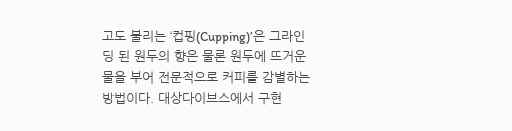고도 불리는 ‘컵핑(Cupping)’은 그라인딩 된 원두의 향은 물론 원두에 뜨거운 물을 부어 전문적으로 커피를 감별하는 방법이다. 대상다이브스에서 구현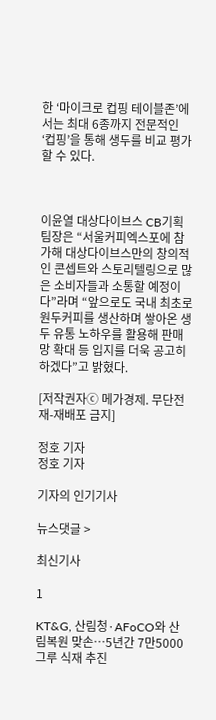한 ‘마이크로 컵핑 테이블존’에서는 최대 6종까지 전문적인 ‘컵핑’을 통해 생두를 비교 평가할 수 있다.



이윤열 대상다이브스 CB기획팀장은 “서울커피엑스포에 참가해 대상다이브스만의 창의적인 콘셉트와 스토리텔링으로 많은 소비자들과 소통할 예정이다”라며 “앞으로도 국내 최초로 원두커피를 생산하며 쌓아온 생두 유통 노하우를 활용해 판매망 확대 등 입지를 더욱 공고히 하겠다”고 밝혔다.

[저작권자ⓒ 메가경제. 무단전재-재배포 금지]

정호 기자
정호 기자

기자의 인기기사

뉴스댓글 >

최신기사

1

KT&G, 산림청·AFoCO와 산림복원 맞손…5년간 7만5000그루 식재 추진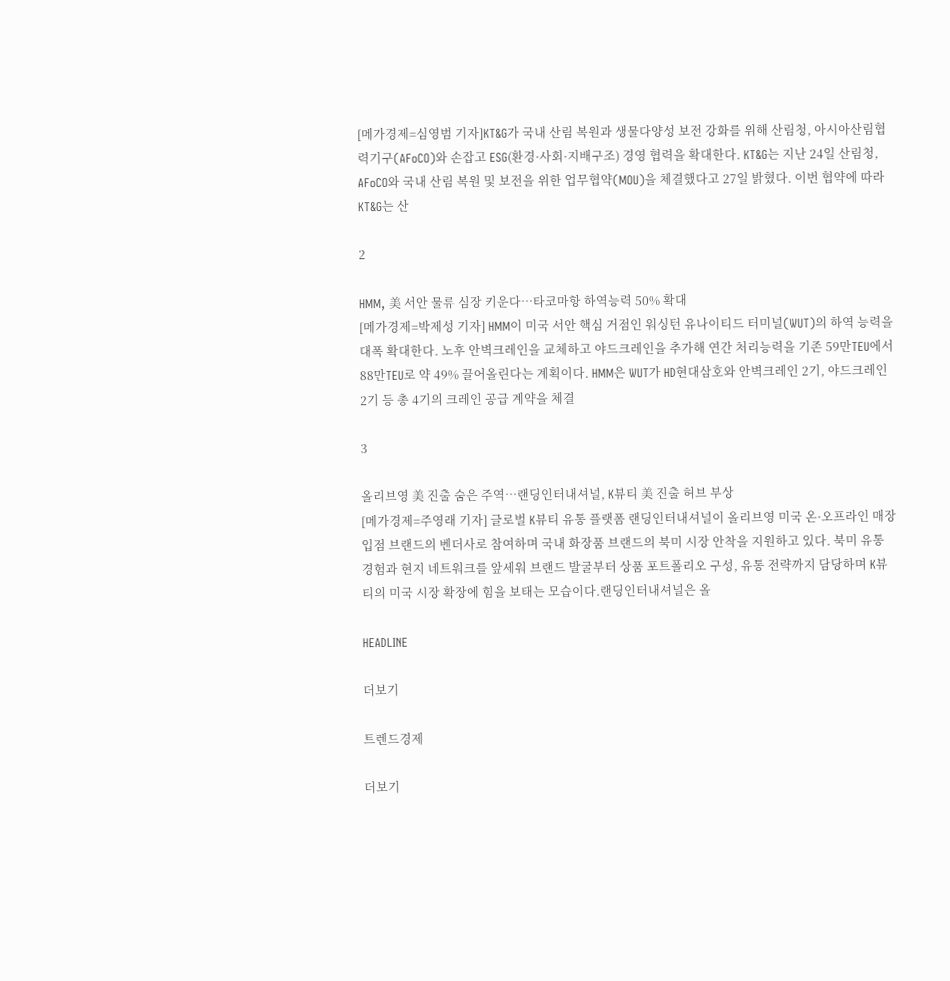[메가경제=심영범 기자]KT&G가 국내 산림 복원과 생물다양성 보전 강화를 위해 산림청, 아시아산림협력기구(AFoCO)와 손잡고 ESG(환경·사회·지배구조) 경영 협력을 확대한다. KT&G는 지난 24일 산림청, AFoCO와 국내 산림 복원 및 보전을 위한 업무협약(MOU)을 체결했다고 27일 밝혔다. 이번 협약에 따라 KT&G는 산

2

HMM, 美 서안 물류 심장 키운다…타코마항 하역능력 50% 확대
[메가경제=박제성 기자] HMM이 미국 서안 핵심 거점인 워싱턴 유나이티드 터미널(WUT)의 하역 능력을 대폭 확대한다. 노후 안벽크레인을 교체하고 야드크레인을 추가해 연간 처리능력을 기존 59만TEU에서 88만TEU로 약 49% 끌어올린다는 계획이다. HMM은 WUT가 HD현대삼호와 안벽크레인 2기, 야드크레인 2기 등 총 4기의 크레인 공급 계약을 체결

3

올리브영 美 진출 숨은 주역…랜딩인터내셔널, K뷰티 美 진출 허브 부상
[메가경제=주영래 기자] 글로벌 K뷰티 유통 플랫폼 랜딩인터내셔널이 올리브영 미국 온·오프라인 매장 입점 브랜드의 벤더사로 참여하며 국내 화장품 브랜드의 북미 시장 안착을 지원하고 있다. 북미 유통 경험과 현지 네트워크를 앞세워 브랜드 발굴부터 상품 포트폴리오 구성, 유통 전략까지 담당하며 K뷰티의 미국 시장 확장에 힘을 보태는 모습이다.랜딩인터내셔널은 올

HEADLINE

더보기

트렌드경제

더보기